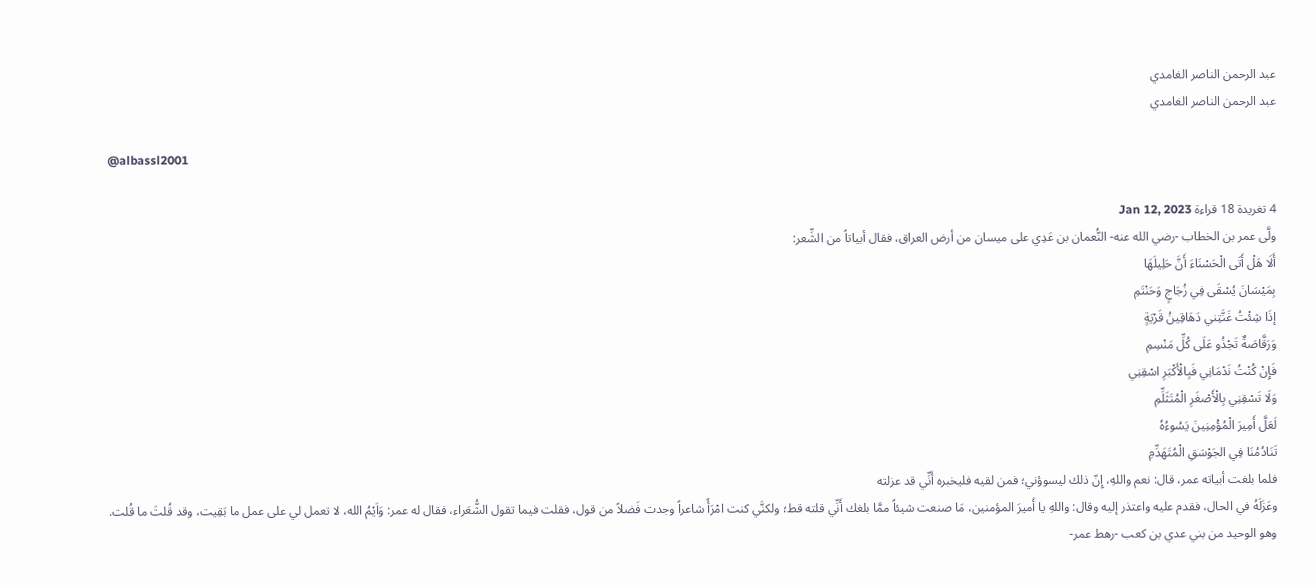عبد الرحمن الناصر الغامدي
عبد الرحمن الناصر الغامدي

@albassl2001

4 تغريدة 18 قراءة Jan 12, 2023
ولَّى عمر بن الخطاب -رضي الله عنه- النُّعمان بن عَدِي على ميسان من أرض العراق، فقال أبياتاً من الشِّعر:
أَلَا هَلْ أَتَى الْحَسْنَاءَ أَنَّ حَلِيلَهَا
بِمَيْسَانَ يُسْقَى فِي زُجَاجٍ وَحَنْتَمِ
إذَا شِئْتُ غَنَّتِني دَهَاقِينُ قَرْيَةٍ
وَرَقَّاصَةٌ تَجْذُو عَلَى كُلِّ مَنْسِمِ
فَإِنْ كُنْتُ نَدْمَانِي فَبِالْأَكْبَرِ اسْقِنِي
وَلَا تَسْقِنِي بِالْأَصْغَرِ الْمُتَثَلِّمِ
لَعَلَّ أَمِيرَ الْمُؤْمِنِينَ يَسُوءُهُ
تَنَادُمُنَا فِي الجَوْسَقِ الْمُتَهَدِّمِ
فلما بلغت أبياته عمر، قال: نعم واللهِ، إِنّ ذلك ليسوؤني؛ فمن لقيه فليخبره أَنِّي قد عزلته
وعَزَلَهُ في الحال، فقدم عليه واعتذر إليه وقال: واللهِ يا أَميرَ المؤمنين، مَا صنعت شيئاً ممَّا بلغك أَنِّي قلته قط؛ ولكنَّي كنت امْرَأً شاعراً وجدت فَضلاً من قول، فقلت فيما تقول الشُّعَراء، فقال له عمر: وَاَيْمُ الله، لا تعمل لي على عمل ما بَقِيت، وقد قُلتَ ما قُلت.
وهو الوحيد من بني عدي بن كعب -رهط عمر-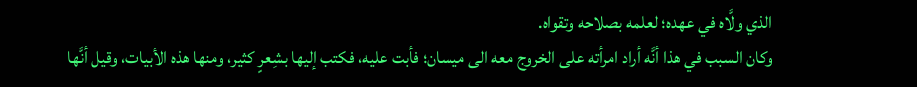الذي ولَّاه في عهده؛ لعلمه بصلاحه وتقواه.
وكان السبب في هذا أنَّه أراد امرأته على الخروج معه الى ميسان؛ فأبت عليه، فكتب إليها بشِعرٍ كثير، ومنها هذه الأبيات، وقيل أنَّها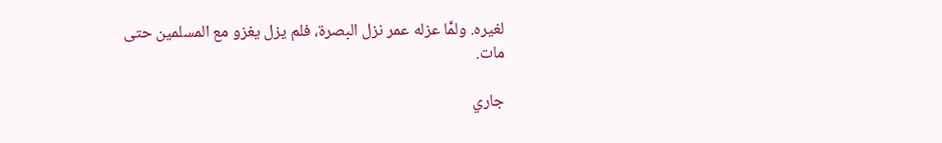لغيره. ولمَّا عزله عمر نزل البصرة، فلم يزل يغزو مع المسلمين حتى مات.

جاري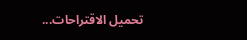تحميل الاقتراحات...